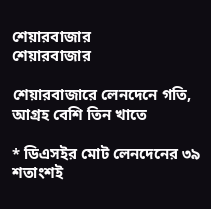শেয়ারবাজার
শেয়ারবাজার

শেয়ারবাজারে লেনদেনে গতি, আগ্রহ বেশি তিন খাতে

* ডিএসইর মোট লেনদেনের ৩৯ শতাংশই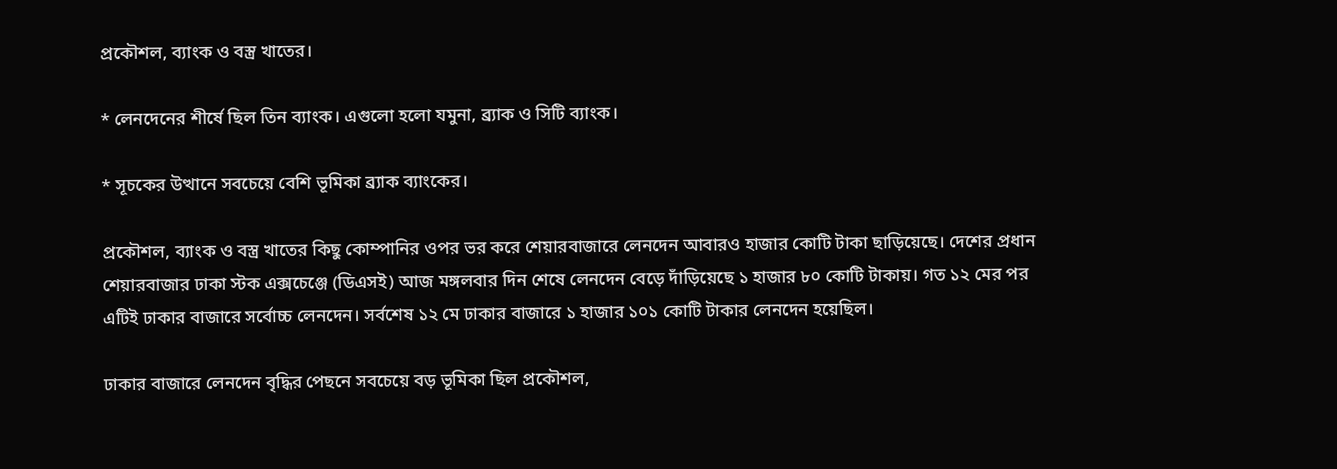প্রকৌশল, ব্যাংক ও বস্ত্র খাতের।

* লেনদেনের শীর্ষে ছিল তিন ব্যাংক। এগুলো হলো যমুনা, ব্র্যাক ও সিটি ব্যাংক।

* সূচকের উত্থানে সবচেয়ে বেশি ভূমিকা ব্র্যাক ব্যাংকের।

প্রকৌশল, ব্যাংক ও বস্ত্র খাতের কিছু কোম্পানির ওপর ভর করে শেয়ারবাজারে লেনদেন আবারও হাজার কোটি টাকা ছাড়িয়েছে। দেশের প্রধান শেয়ারবাজার ঢাকা স্টক এক্সচেঞ্জে (ডিএসই) আজ মঙ্গলবার দিন শেষে লেনদেন বেড়ে দাঁড়িয়েছে ১ হাজার ৮০ কোটি টাকায়। গত ১২ মের পর এটিই ঢাকার বাজারে সর্বোচ্চ লেনদেন। সর্বশেষ ১২ মে ঢাকার বাজারে ১ হাজার ১০১ কোটি টাকার লেনদেন হয়েছিল।

ঢাকার বাজারে লেনদেন বৃদ্ধির পেছনে সবচেয়ে বড় ভূমিকা ছিল প্রকৌশল,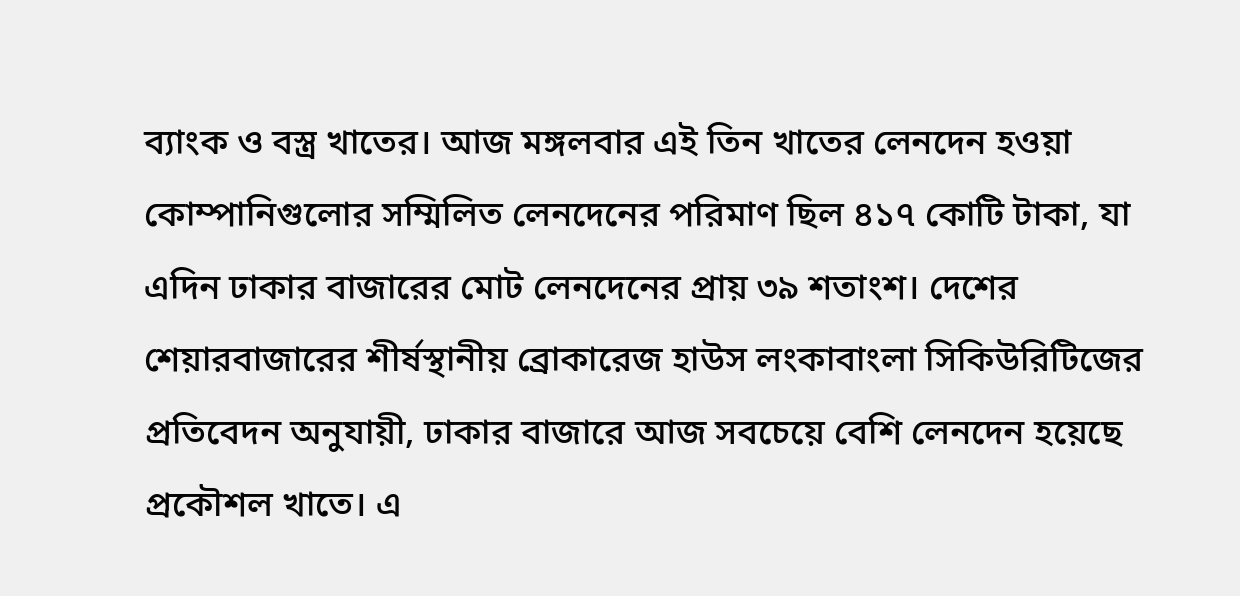ব্যাংক ও বস্ত্র খাতের। আজ মঙ্গলবার এই তিন খাতের লেনদেন হওয়া কোম্পানিগুলোর সম্মিলিত লেনদেনের পরিমাণ ছিল ৪১৭ কোটি টাকা, যা এদিন ঢাকার বাজারের মোট লেনদেনের প্রায় ৩৯ শতাংশ। দেশের শেয়ারবাজারের শীর্ষস্থানীয় ব্রোকারেজ হাউস লংকাবাংলা সিকিউরিটিজের প্রতিবেদন অনুযায়ী, ঢাকার বাজারে আজ সবচেয়ে বেশি লেনদেন হয়েছে প্রকৌশল খাতে। এ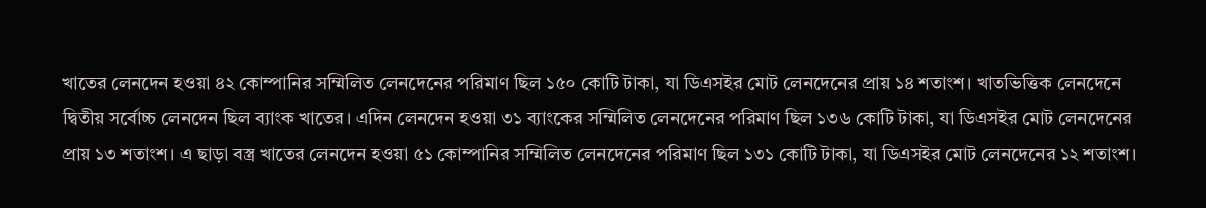খাতের লেনদেন হওয়া ৪২ কোম্পানির সম্মিলিত লেনদেনের পরিমাণ ছিল ১৫০ কোটি টাকা, যা ডিএসইর মোট লেনদেনের প্রায় ১৪ শতাংশ। খাতভিত্তিক লেনদেনে দ্বিতীয় সর্বোচ্চ লেনদেন ছিল ব্যাংক খাতের। এদিন লেনদেন হওয়া ৩১ ব্যাংকের সম্মিলিত লেনদেনের পরিমাণ ছিল ১৩৬ কোটি টাকা, যা ডিএসইর মোট লেনদেনের প্রায় ১৩ শতাংশ। এ ছাড়া বস্ত্র খাতের লেনদেন হওয়া ৫১ কোম্পানির সম্মিলিত লেনদেনের পরিমাণ ছিল ১৩১ কোটি টাকা, যা ডিএসইর মোট লেনদেনের ১২ শতাংশ।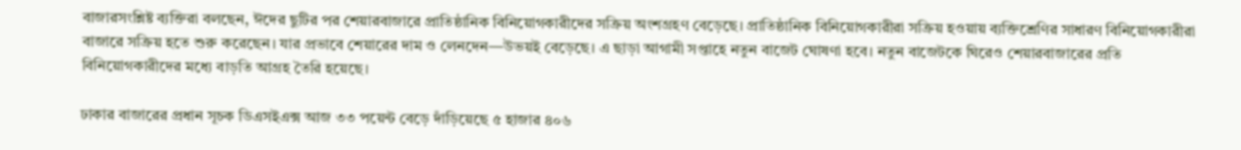বাজারসংশ্লিষ্ট ব্যক্তিরা বলছেন, ঈদের ছুটির পর শেয়ারবাজারে প্রাতিষ্ঠানিক বিনিয়োগকারীদের সক্রিয় অংশগ্রহণ বেড়েছে। প্রাতিষ্ঠানিক বিনিয়োগকারীরা সক্রিয় হওয়ায় ব্যক্তিশ্রেণির সাধারণ বিনিয়োগকারীরা বাজারে সক্রিয় হতে শুরু করেছেন। যার প্রভাবে শেয়ারের দাম ও লেনদেন—উভয়ই বেড়েছে। এ ছাড়া আগামী সপ্তাহে নতুন বাজেট ঘোষণা হবে। নতুন বাজেটকে ঘিরেও শেয়ারবাজারের প্রতি বিনিয়োগকারীদের মধ্যে বাড়তি আগ্রহ তৈরি হয়েছে।

ঢাকার বাজারের প্রধান সূচক ডিএসইএক্স আজ ৩৩ পয়েন্ট বেড়ে দাঁড়িয়েছে ৫ হাজার ৪০৬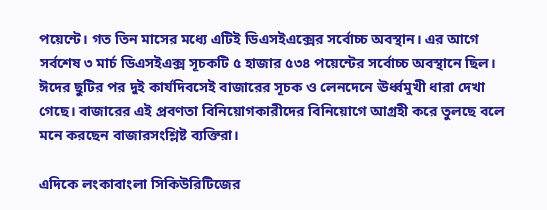পয়েন্টে। গত তিন মাসের মধ্যে এটিই ডিএসইএক্সের সর্বোচ্চ অবস্থান। এর আগে সর্বশেষ ৩ মার্চ ডিএসইএক্স সূচকটি ৫ হাজার ৫৩৪ পয়েন্টের সর্বোচ্চ অবস্থানে ছিল। ঈদের ছুটির পর দুই কার্যদিবসেই বাজারের সূচক ও লেনদেনে ঊর্ধ্বমুখী ধারা দেখা গেছে। বাজারের এই প্রবণতা বিনিয়োগকারীদের বিনিয়োগে আগ্রহী করে তুলছে বলে মনে করছেন বাজারসংশ্লিষ্ট ব্যক্তিরা।

এদিকে লংকাবাংলা সিকিউরিটিজের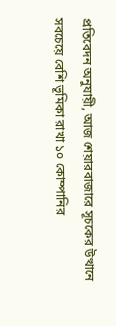প্রতিবেদন অনুযায়ী, আজ শেয়ারবাজারে সূচকের উত্থানে সবচেয়ে বেশি ভূমিকা রাখা ১০ কোম্পানির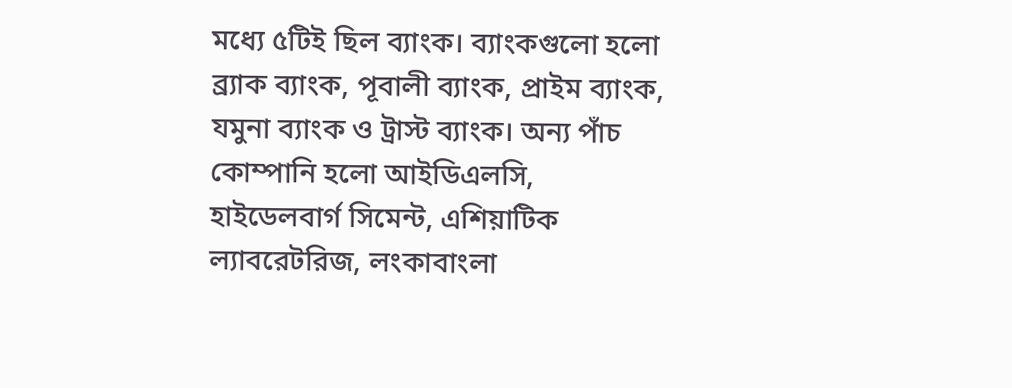মধ্যে ৫টিই ছিল ব্যাংক। ব্যাংকগুলো হলো ব্র্যাক ব্যাংক, পূবালী ব্যাংক, প্রাইম ব্যাংক, যমুনা ব্যাংক ও ট্রাস্ট ব্যাংক। অন্য পাঁচ কোম্পানি হলো আইডিএলসি, হাইডেলবার্গ সিমেন্ট, এশিয়াটিক ল্যাবরেটরিজ, লংকাবাংলা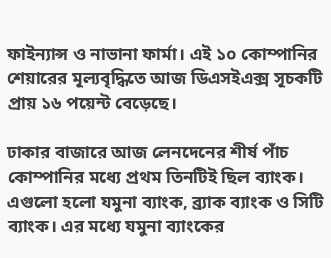ফাইন্যান্স ও নাভানা ফার্মা। এই ১০ কোম্পানির শেয়ারের মূল্যবৃদ্ধিতে আজ ডিএসইএক্স সূচকটি প্রায় ১৬ পয়েন্ট বেড়েছে।

ঢাকার বাজারে আজ লেনদেনের শীর্ষ পাঁচ কোম্পানির মধ্যে প্রথম তিনটিই ছিল ব্যাংক। এগুলো হলো যমুনা ব্যাংক, ব্র্যাক ব্যাংক ও সিটি ব্যাংক। এর মধ্যে যমুনা ব্যাংকের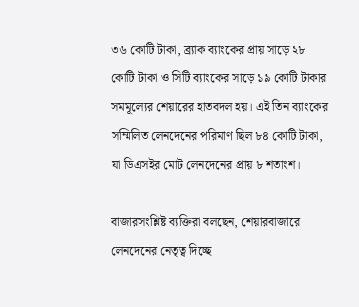৩৬ কোটি টাকা, ব্র্যাক ব্যাংকের প্রায় সাড়ে ২৮ কোটি টাকা ও সিটি ব্যাংকের সাড়ে ১৯ কোটি টাকার সমমূল্যের শেয়ারের হাতবদল হয়। এই তিন ব্যাংকের সম্মিলিত লেনদেনের পরিমাণ ছিল ৮৪ কোটি টাকা, যা ডিএসইর মোট লেনদেনের প্রায় ৮ শতাংশ।

বাজারসংশ্লিষ্ট ব্যক্তিরা বলছেন, শেয়ারবাজারে লেনদেনের নেতৃত্ব দিচ্ছে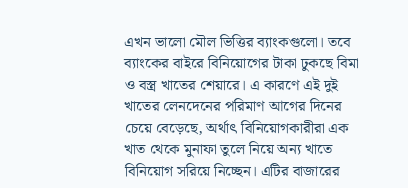এখন ভালো মৌল ভিত্তির ব্যাংকগুলো। তবে ব্যাংকের বাইরে বিনিয়োগের টাকা ঢুকছে বিমা ও বস্ত্র খাতের শেয়ারে। এ কারণে এই দুই খাতের লেনদেনের পরিমাণ আগের দিনের চেয়ে বেড়েছে, অর্থাৎ বিনিয়োগকারীরা এক খাত থেকে মুনাফা তুলে নিয়ে অন্য খাতে বিনিয়োগ সরিয়ে নিচ্ছেন। এটির বাজারের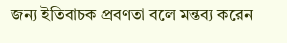জন্য ইতিবাচক প্রবণতা বলে মন্তব্য করেন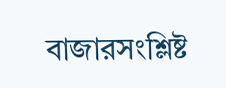বাজারসংশ্লিষ্ট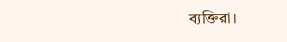ব্যক্তিরা।